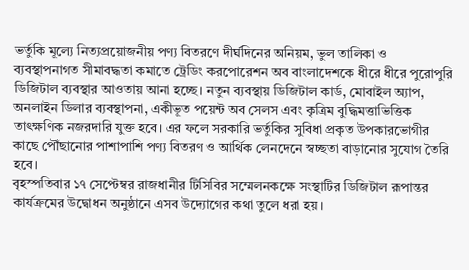ভর্তুকি মূল্যে নিত্যপ্রয়োজনীয় পণ্য বিতরণে দীর্ঘদিনের অনিয়ম, ভুল তালিকা ও ব্যবস্থাপনাগত সীমাবদ্ধতা কমাতে ট্রেডিং করপোরেশন অব বাংলাদেশকে ধীরে ধীরে পুরোপুরি ডিজিটাল ব্যবস্থার আওতায় আনা হচ্ছে। নতুন ব্যবস্থায় ডিজিটাল কার্ড, মোবাইল অ্যাপ, অনলাইন ডিলার ব্যবস্থাপনা, একীভূত পয়েন্ট অব সেলস এবং কৃত্রিম বুদ্ধিমত্তাভিত্তিক তাৎক্ষণিক নজরদারি যুক্ত হবে। এর ফলে সরকারি ভর্তুকির সুবিধা প্রকৃত উপকারভোগীর কাছে পৌঁছানোর পাশাপাশি পণ্য বিতরণ ও আর্থিক লেনদেনে স্বচ্ছতা বাড়ানোর সুযোগ তৈরি হবে।
বৃহস্পতিবার ১৭ সেপ্টেম্বর রাজধানীর টিসিবির সম্মেলনকক্ষে সংস্থাটির ডিজিটাল রূপান্তর কার্যক্রমের উদ্বোধন অনুষ্ঠানে এসব উদ্যোগের কথা তুলে ধরা হয়।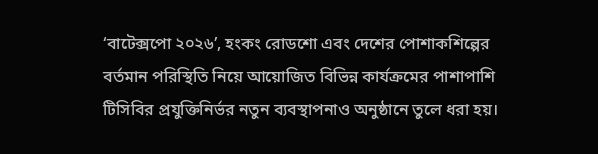‘বাটেক্সপো ২০২৬’, হংকং রোডশো এবং দেশের পোশাকশিল্পের বর্তমান পরিস্থিতি নিয়ে আয়োজিত বিভিন্ন কার্যক্রমের পাশাপাশি টিসিবির প্রযুক্তিনির্ভর নতুন ব্যবস্থাপনাও অনুষ্ঠানে তুলে ধরা হয়।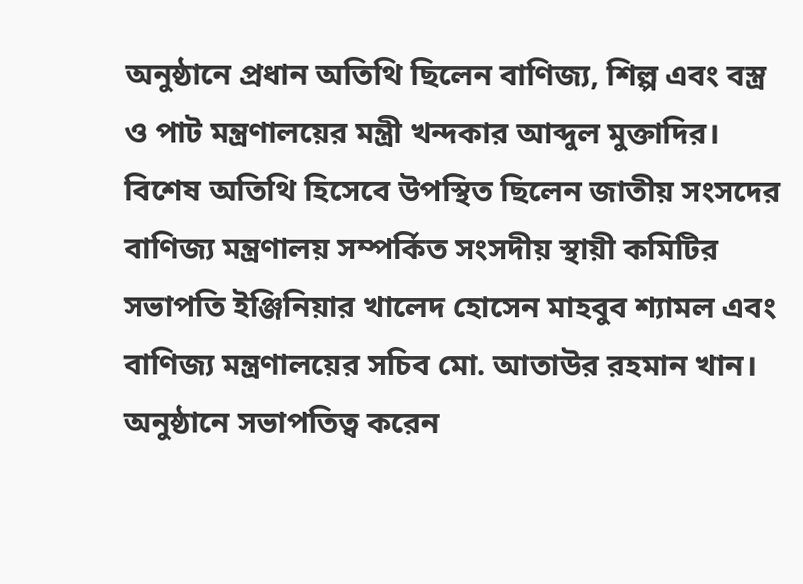অনুষ্ঠানে প্রধান অতিথি ছিলেন বাণিজ্য, শিল্প এবং বস্ত্র ও পাট মন্ত্রণালয়ের মন্ত্রী খন্দকার আব্দুল মুক্তাদির। বিশেষ অতিথি হিসেবে উপস্থিত ছিলেন জাতীয় সংসদের বাণিজ্য মন্ত্রণালয় সম্পর্কিত সংসদীয় স্থায়ী কমিটির সভাপতি ইঞ্জিনিয়ার খালেদ হোসেন মাহবুব শ্যামল এবং বাণিজ্য মন্ত্রণালয়ের সচিব মো. আতাউর রহমান খান। অনুষ্ঠানে সভাপতিত্ব করেন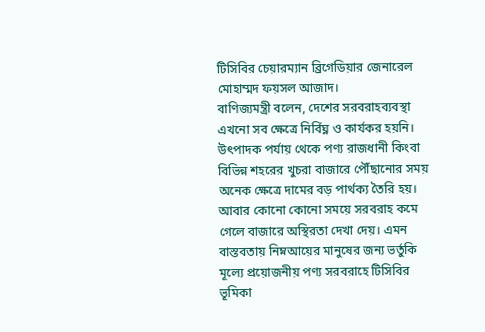টিসিবির চেয়ারম্যান ব্রিগেডিয়ার জেনারেল মোহাম্মদ ফয়সল আজাদ।
বাণিজ্যমন্ত্রী বলেন, দেশের সরবরাহব্যবস্থা এখনো সব ক্ষেত্রে নির্বিঘ্ন ও কার্যকর হয়নি। উৎপাদক পর্যায় থেকে পণ্য রাজধানী কিংবা বিভিন্ন শহরের খুচরা বাজারে পৌঁছানোর সময় অনেক ক্ষেত্রে দামের বড় পার্থক্য তৈরি হয়। আবার কোনো কোনো সময়ে সরবরাহ কমে গেলে বাজারে অস্থিরতা দেখা দেয়। এমন বাস্তবতায় নিম্নআয়ের মানুষের জন্য ভর্তুকি মূল্যে প্রয়োজনীয় পণ্য সরবরাহে টিসিবির ভূমিকা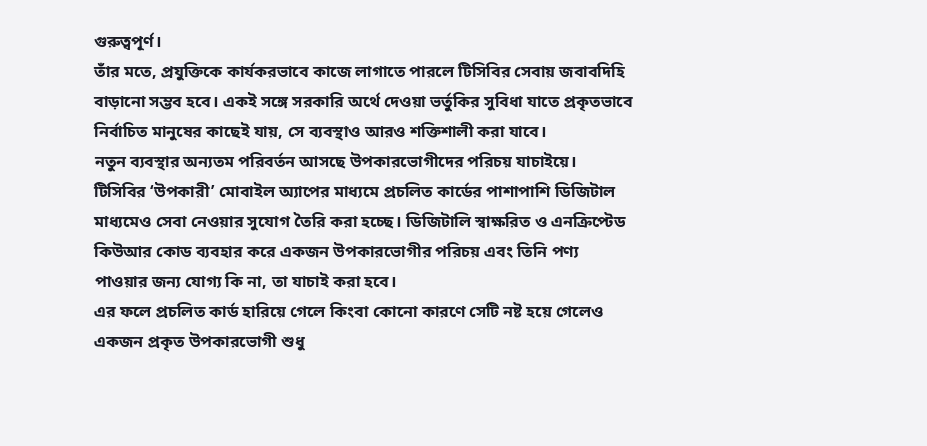গুরুত্বপূর্ণ।
তাঁর মতে, প্রযুক্তিকে কার্যকরভাবে কাজে লাগাতে পারলে টিসিবির সেবায় জবাবদিহি বাড়ানো সম্ভব হবে। একই সঙ্গে সরকারি অর্থে দেওয়া ভর্তুকির সুবিধা যাতে প্রকৃতভাবে নির্বাচিত মানুষের কাছেই যায়, সে ব্যবস্থাও আরও শক্তিশালী করা যাবে।
নতুন ব্যবস্থার অন্যতম পরিবর্তন আসছে উপকারভোগীদের পরিচয় যাচাইয়ে। টিসিবির ‘উপকারী’ মোবাইল অ্যাপের মাধ্যমে প্রচলিত কার্ডের পাশাপাশি ডিজিটাল মাধ্যমেও সেবা নেওয়ার সুযোগ তৈরি করা হচ্ছে। ডিজিটালি স্বাক্ষরিত ও এনক্রিপ্টেড কিউআর কোড ব্যবহার করে একজন উপকারভোগীর পরিচয় এবং তিনি পণ্য পাওয়ার জন্য যোগ্য কি না, তা যাচাই করা হবে।
এর ফলে প্রচলিত কার্ড হারিয়ে গেলে কিংবা কোনো কারণে সেটি নষ্ট হয়ে গেলেও একজন প্রকৃত উপকারভোগী শুধু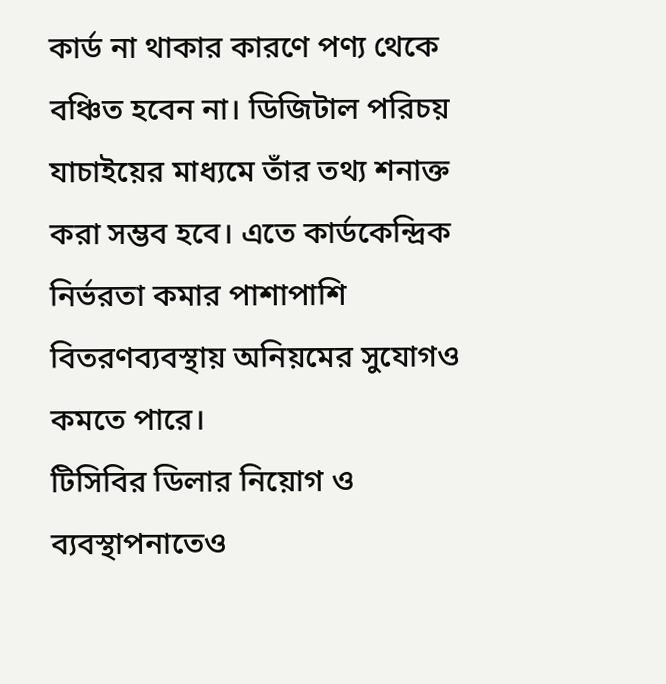কার্ড না থাকার কারণে পণ্য থেকে বঞ্চিত হবেন না। ডিজিটাল পরিচয় যাচাইয়ের মাধ্যমে তাঁর তথ্য শনাক্ত করা সম্ভব হবে। এতে কার্ডকেন্দ্রিক নির্ভরতা কমার পাশাপাশি বিতরণব্যবস্থায় অনিয়মের সুযোগও কমতে পারে।
টিসিবির ডিলার নিয়োগ ও ব্যবস্থাপনাতেও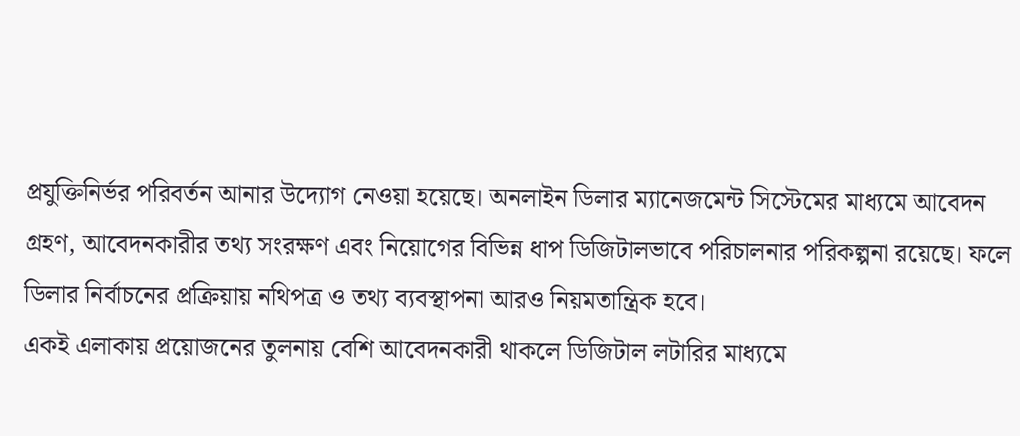প্রযুক্তিনির্ভর পরিবর্তন আনার উদ্যোগ নেওয়া হয়েছে। অনলাইন ডিলার ম্যানেজমেন্ট সিস্টেমের মাধ্যমে আবেদন গ্রহণ, আবেদনকারীর তথ্য সংরক্ষণ এবং নিয়োগের বিভিন্ন ধাপ ডিজিটালভাবে পরিচালনার পরিকল্পনা রয়েছে। ফলে ডিলার নির্বাচনের প্রক্রিয়ায় নথিপত্র ও তথ্য ব্যবস্থাপনা আরও নিয়মতান্ত্রিক হবে।
একই এলাকায় প্রয়োজনের তুলনায় বেশি আবেদনকারী থাকলে ডিজিটাল লটারির মাধ্যমে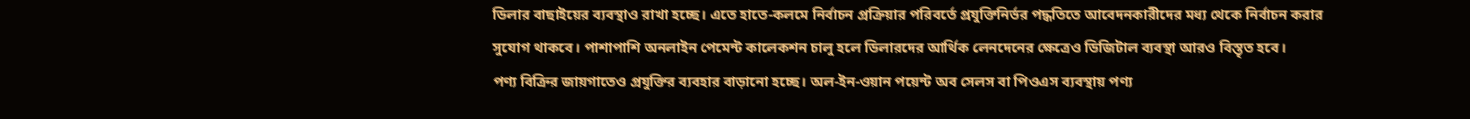ডিলার বাছাইয়ের ব্যবস্থাও রাখা হচ্ছে। এতে হাতে-কলমে নির্বাচন প্রক্রিয়ার পরিবর্তে প্রযুক্তিনির্ভর পদ্ধতিতে আবেদনকারীদের মধ্য থেকে নির্বাচন করার সুযোগ থাকবে। পাশাপাশি অনলাইন পেমেন্ট কালেকশন চালু হলে ডিলারদের আর্থিক লেনদেনের ক্ষেত্রেও ডিজিটাল ব্যবস্থা আরও বিস্তৃত হবে।
পণ্য বিক্রির জায়গাতেও প্রযুক্তির ব্যবহার বাড়ানো হচ্ছে। অল-ইন-ওয়ান পয়েন্ট অব সেলস বা পিওএস ব্যবস্থায় পণ্য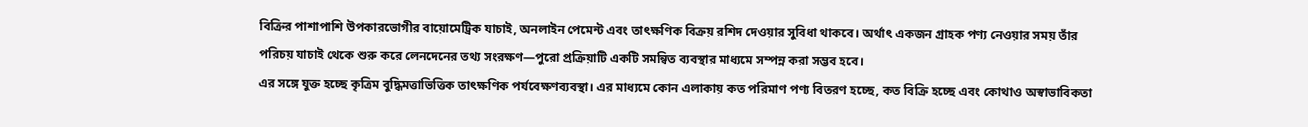বিক্রির পাশাপাশি উপকারভোগীর বায়োমেট্রিক যাচাই, অনলাইন পেমেন্ট এবং তাৎক্ষণিক বিক্রয় রশিদ দেওয়ার সুবিধা থাকবে। অর্থাৎ একজন গ্রাহক পণ্য নেওয়ার সময় তাঁর পরিচয় যাচাই থেকে শুরু করে লেনদেনের তথ্য সংরক্ষণ—পুরো প্রক্রিয়াটি একটি সমন্বিত ব্যবস্থার মাধ্যমে সম্পন্ন করা সম্ভব হবে।
এর সঙ্গে যুক্ত হচ্ছে কৃত্রিম বুদ্ধিমত্তাভিত্তিক তাৎক্ষণিক পর্যবেক্ষণব্যবস্থা। এর মাধ্যমে কোন এলাকায় কত পরিমাণ পণ্য বিতরণ হচ্ছে, কত বিক্রি হচ্ছে এবং কোথাও অস্বাভাবিকতা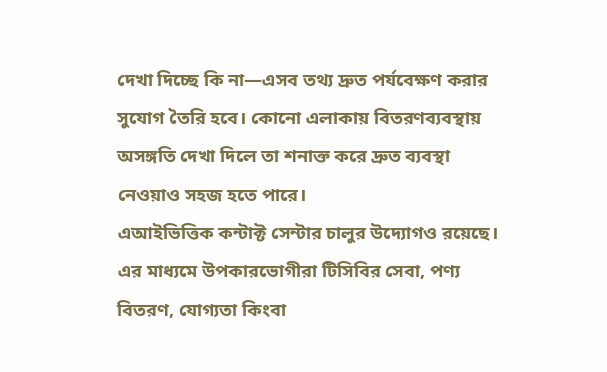দেখা দিচ্ছে কি না—এসব তথ্য দ্রুত পর্যবেক্ষণ করার সুযোগ তৈরি হবে। কোনো এলাকায় বিতরণব্যবস্থায় অসঙ্গতি দেখা দিলে তা শনাক্ত করে দ্রুত ব্যবস্থা নেওয়াও সহজ হতে পারে।
এআইভিত্তিক কন্টাক্ট সেন্টার চালুর উদ্যোগও রয়েছে। এর মাধ্যমে উপকারভোগীরা টিসিবির সেবা, পণ্য বিতরণ, যোগ্যতা কিংবা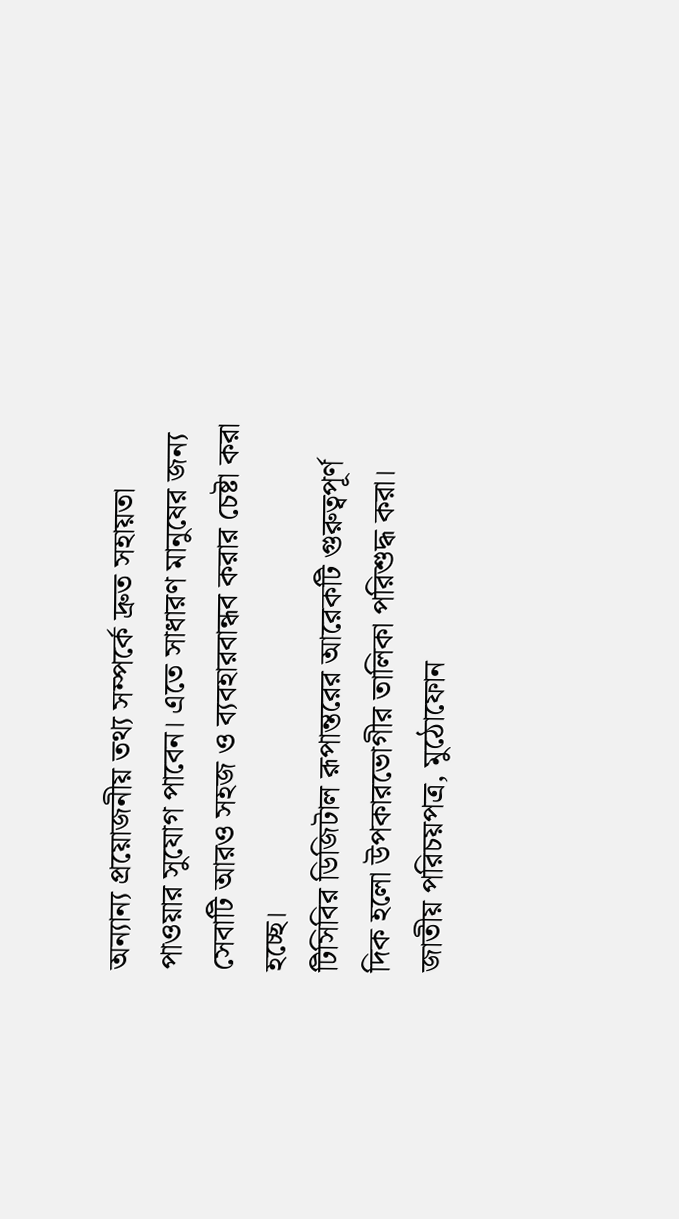অন্যান্য প্রয়োজনীয় তথ্য সম্পর্কে দ্রুত সহায়তা পাওয়ার সুযোগ পাবেন। এতে সাধারণ মানুষের জন্য সেবাটি আরও সহজ ও ব্যবহারবান্ধব করার চেষ্টা করা হচ্ছে।
টিসিবির ডিজিটাল রূপান্তরের আরেকটি গুরুত্বপূর্ণ দিক হলো উপকারভোগীর তালিকা পরিশুদ্ধ করা। জাতীয় পরিচয়পত্র, মুঠোফোন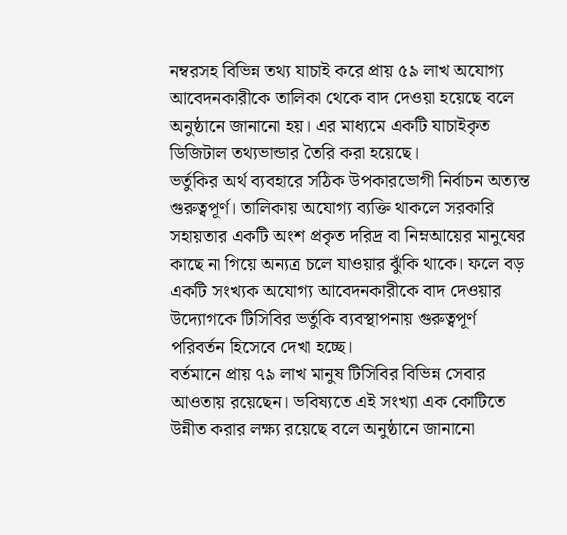নম্বরসহ বিভিন্ন তথ্য যাচাই করে প্রায় ৫৯ লাখ অযোগ্য আবেদনকারীকে তালিকা থেকে বাদ দেওয়া হয়েছে বলে অনুষ্ঠানে জানানো হয়। এর মাধ্যমে একটি যাচাইকৃত ডিজিটাল তথ্যভান্ডার তৈরি করা হয়েছে।
ভর্তুকির অর্থ ব্যবহারে সঠিক উপকারভোগী নির্বাচন অত্যন্ত গুরুত্বপূর্ণ। তালিকায় অযোগ্য ব্যক্তি থাকলে সরকারি সহায়তার একটি অংশ প্রকৃত দরিদ্র বা নিম্নআয়ের মানুষের কাছে না গিয়ে অন্যত্র চলে যাওয়ার ঝুঁকি থাকে। ফলে বড় একটি সংখ্যক অযোগ্য আবেদনকারীকে বাদ দেওয়ার উদ্যোগকে টিসিবির ভর্তুকি ব্যবস্থাপনায় গুরুত্বপূর্ণ পরিবর্তন হিসেবে দেখা হচ্ছে।
বর্তমানে প্রায় ৭৯ লাখ মানুষ টিসিবির বিভিন্ন সেবার আওতায় রয়েছেন। ভবিষ্যতে এই সংখ্যা এক কোটিতে উন্নীত করার লক্ষ্য রয়েছে বলে অনুষ্ঠানে জানানো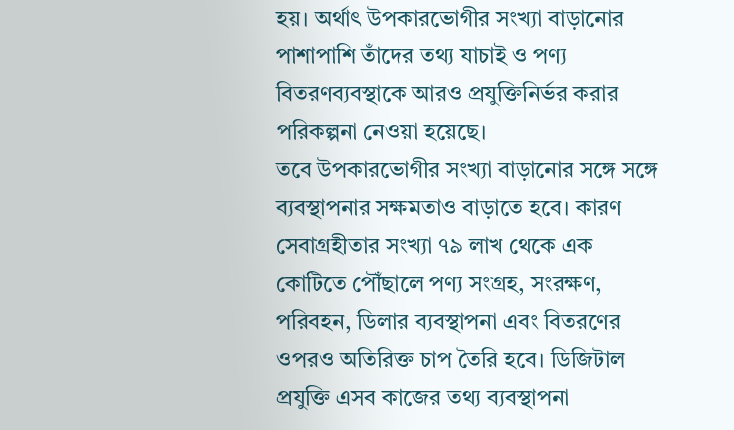হয়। অর্থাৎ উপকারভোগীর সংখ্যা বাড়ানোর পাশাপাশি তাঁদের তথ্য যাচাই ও পণ্য বিতরণব্যবস্থাকে আরও প্রযুক্তিনির্ভর করার পরিকল্পনা নেওয়া হয়েছে।
তবে উপকারভোগীর সংখ্যা বাড়ানোর সঙ্গে সঙ্গে ব্যবস্থাপনার সক্ষমতাও বাড়াতে হবে। কারণ সেবাগ্রহীতার সংখ্যা ৭৯ লাখ থেকে এক কোটিতে পৌঁছালে পণ্য সংগ্রহ, সংরক্ষণ, পরিবহন, ডিলার ব্যবস্থাপনা এবং বিতরণের ওপরও অতিরিক্ত চাপ তৈরি হবে। ডিজিটাল প্রযুক্তি এসব কাজের তথ্য ব্যবস্থাপনা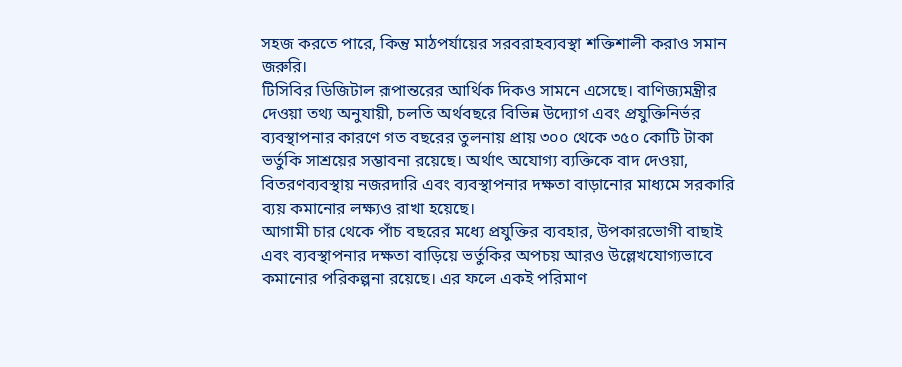সহজ করতে পারে, কিন্তু মাঠপর্যায়ের সরবরাহব্যবস্থা শক্তিশালী করাও সমান জরুরি।
টিসিবির ডিজিটাল রূপান্তরের আর্থিক দিকও সামনে এসেছে। বাণিজ্যমন্ত্রীর দেওয়া তথ্য অনুযায়ী, চলতি অর্থবছরে বিভিন্ন উদ্যোগ এবং প্রযুক্তিনির্ভর ব্যবস্থাপনার কারণে গত বছরের তুলনায় প্রায় ৩০০ থেকে ৩৫০ কোটি টাকা ভর্তুকি সাশ্রয়ের সম্ভাবনা রয়েছে। অর্থাৎ অযোগ্য ব্যক্তিকে বাদ দেওয়া, বিতরণব্যবস্থায় নজরদারি এবং ব্যবস্থাপনার দক্ষতা বাড়ানোর মাধ্যমে সরকারি ব্যয় কমানোর লক্ষ্যও রাখা হয়েছে।
আগামী চার থেকে পাঁচ বছরের মধ্যে প্রযুক্তির ব্যবহার, উপকারভোগী বাছাই এবং ব্যবস্থাপনার দক্ষতা বাড়িয়ে ভর্তুকির অপচয় আরও উল্লেখযোগ্যভাবে কমানোর পরিকল্পনা রয়েছে। এর ফলে একই পরিমাণ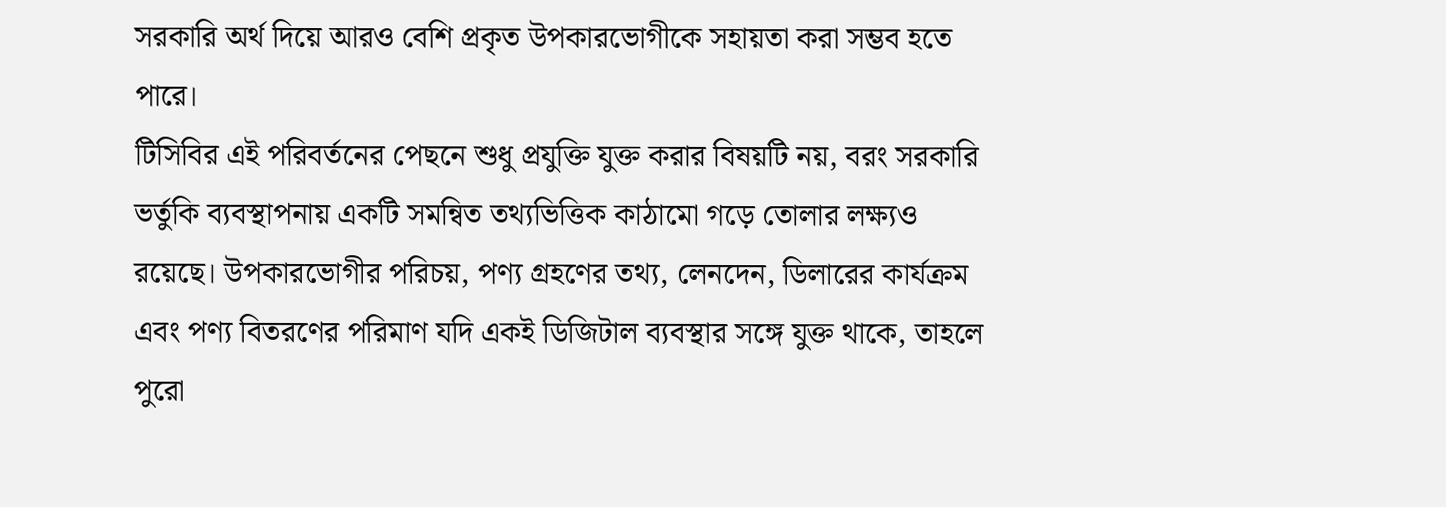সরকারি অর্থ দিয়ে আরও বেশি প্রকৃত উপকারভোগীকে সহায়তা করা সম্ভব হতে পারে।
টিসিবির এই পরিবর্তনের পেছনে শুধু প্রযুক্তি যুক্ত করার বিষয়টি নয়, বরং সরকারি ভর্তুকি ব্যবস্থাপনায় একটি সমন্বিত তথ্যভিত্তিক কাঠামো গড়ে তোলার লক্ষ্যও রয়েছে। উপকারভোগীর পরিচয়, পণ্য গ্রহণের তথ্য, লেনদেন, ডিলারের কার্যক্রম এবং পণ্য বিতরণের পরিমাণ যদি একই ডিজিটাল ব্যবস্থার সঙ্গে যুক্ত থাকে, তাহলে পুরো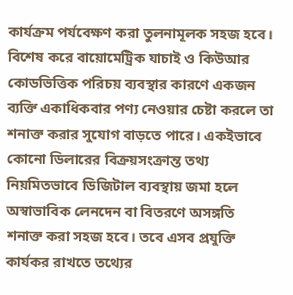কার্যক্রম পর্যবেক্ষণ করা তুলনামূলক সহজ হবে।
বিশেষ করে বায়োমেট্রিক যাচাই ও কিউআর কোডভিত্তিক পরিচয় ব্যবস্থার কারণে একজন ব্যক্তি একাধিকবার পণ্য নেওয়ার চেষ্টা করলে তা শনাক্ত করার সুযোগ বাড়তে পারে। একইভাবে কোনো ডিলারের বিক্রয়সংক্রান্ত তথ্য নিয়মিতভাবে ডিজিটাল ব্যবস্থায় জমা হলে অস্বাভাবিক লেনদেন বা বিতরণে অসঙ্গতি শনাক্ত করা সহজ হবে। তবে এসব প্রযুক্তি কার্যকর রাখতে তথ্যের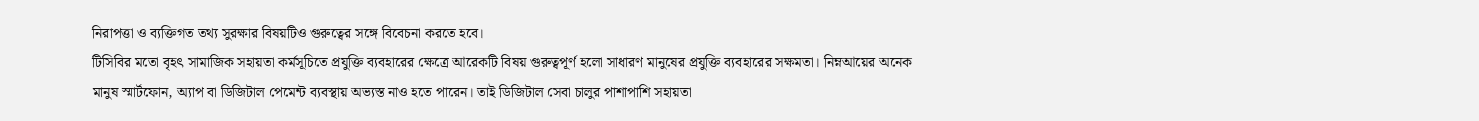নিরাপত্তা ও ব্যক্তিগত তথ্য সুরক্ষার বিষয়টিও গুরুত্বের সঙ্গে বিবেচনা করতে হবে।
টিসিবির মতো বৃহৎ সামাজিক সহায়তা কর্মসূচিতে প্রযুক্তি ব্যবহারের ক্ষেত্রে আরেকটি বিষয় গুরুত্বপূর্ণ হলো সাধারণ মানুষের প্রযুক্তি ব্যবহারের সক্ষমতা। নিম্নআয়ের অনেক মানুষ স্মার্টফোন, অ্যাপ বা ডিজিটাল পেমেন্ট ব্যবস্থায় অভ্যস্ত নাও হতে পারেন। তাই ডিজিটাল সেবা চালুর পাশাপাশি সহায়তা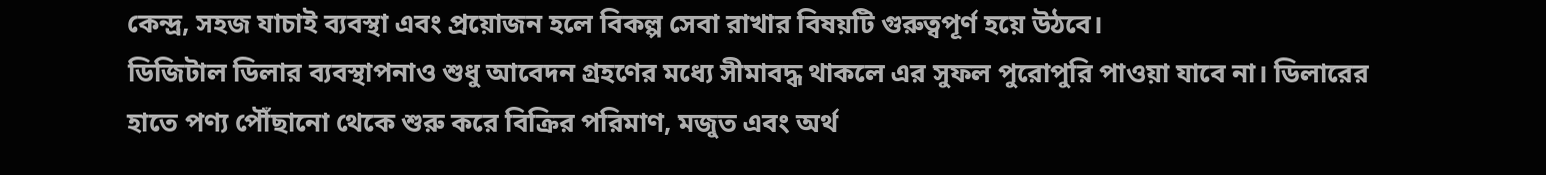কেন্দ্র, সহজ যাচাই ব্যবস্থা এবং প্রয়োজন হলে বিকল্প সেবা রাখার বিষয়টি গুরুত্বপূর্ণ হয়ে উঠবে।
ডিজিটাল ডিলার ব্যবস্থাপনাও শুধু আবেদন গ্রহণের মধ্যে সীমাবদ্ধ থাকলে এর সুফল পুরোপুরি পাওয়া যাবে না। ডিলারের হাতে পণ্য পৌঁছানো থেকে শুরু করে বিক্রির পরিমাণ, মজুত এবং অর্থ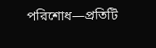পরিশোধ—প্রতিটি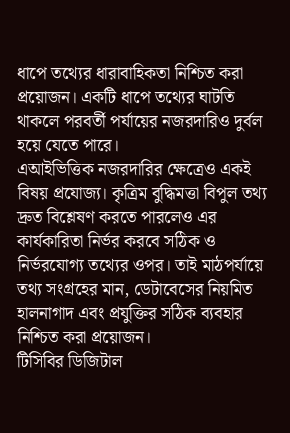ধাপে তথ্যের ধারাবাহিকতা নিশ্চিত করা প্রয়োজন। একটি ধাপে তথ্যের ঘাটতি থাকলে পরবর্তী পর্যায়ের নজরদারিও দুর্বল হয়ে যেতে পারে।
এআইভিত্তিক নজরদারির ক্ষেত্রেও একই বিষয় প্রযোজ্য। কৃত্রিম বুদ্ধিমত্তা বিপুল তথ্য দ্রুত বিশ্লেষণ করতে পারলেও এর কার্যকারিতা নির্ভর করবে সঠিক ও নির্ভরযোগ্য তথ্যের ওপর। তাই মাঠপর্যায়ে তথ্য সংগ্রহের মান, ডেটাবেসের নিয়মিত হালনাগাদ এবং প্রযুক্তির সঠিক ব্যবহার নিশ্চিত করা প্রয়োজন।
টিসিবির ডিজিটাল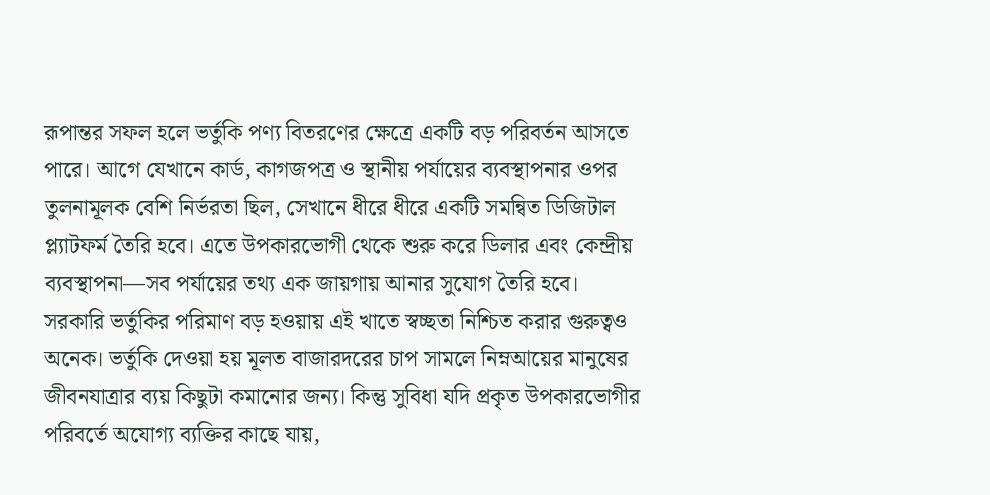রূপান্তর সফল হলে ভর্তুকি পণ্য বিতরণের ক্ষেত্রে একটি বড় পরিবর্তন আসতে পারে। আগে যেখানে কার্ড, কাগজপত্র ও স্থানীয় পর্যায়ের ব্যবস্থাপনার ওপর তুলনামূলক বেশি নির্ভরতা ছিল, সেখানে ধীরে ধীরে একটি সমন্বিত ডিজিটাল প্ল্যাটফর্ম তৈরি হবে। এতে উপকারভোগী থেকে শুরু করে ডিলার এবং কেন্দ্রীয় ব্যবস্থাপনা—সব পর্যায়ের তথ্য এক জায়গায় আনার সুযোগ তৈরি হবে।
সরকারি ভর্তুকির পরিমাণ বড় হওয়ায় এই খাতে স্বচ্ছতা নিশ্চিত করার গুরুত্বও অনেক। ভর্তুকি দেওয়া হয় মূলত বাজারদরের চাপ সামলে নিম্নআয়ের মানুষের জীবনযাত্রার ব্যয় কিছুটা কমানোর জন্য। কিন্তু সুবিধা যদি প্রকৃত উপকারভোগীর পরিবর্তে অযোগ্য ব্যক্তির কাছে যায়,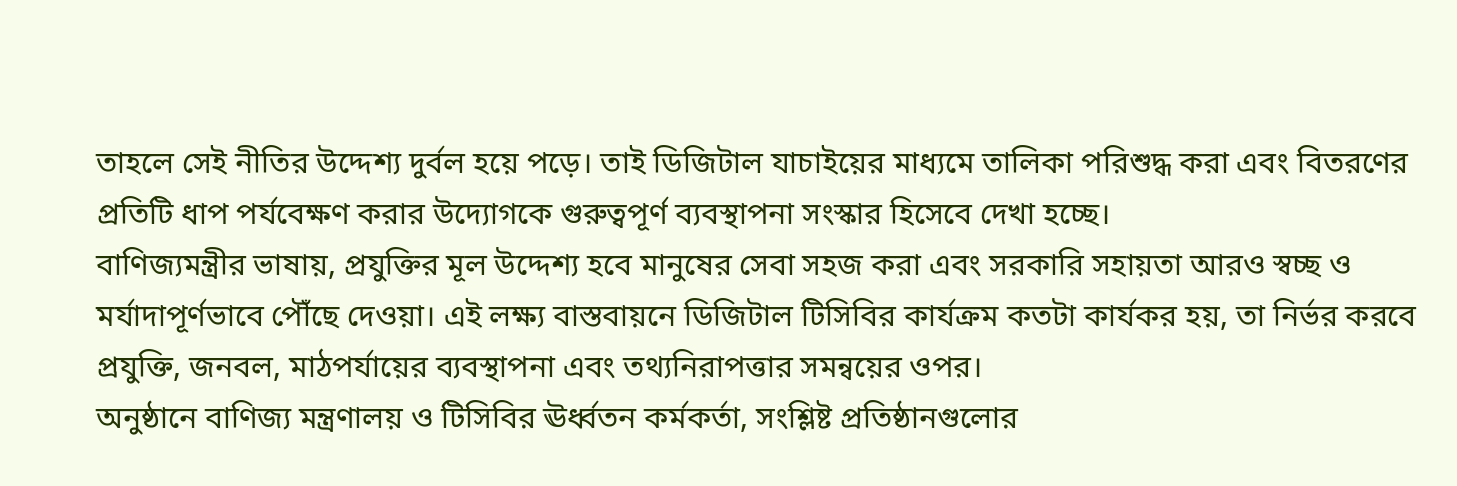তাহলে সেই নীতির উদ্দেশ্য দুর্বল হয়ে পড়ে। তাই ডিজিটাল যাচাইয়ের মাধ্যমে তালিকা পরিশুদ্ধ করা এবং বিতরণের প্রতিটি ধাপ পর্যবেক্ষণ করার উদ্যোগকে গুরুত্বপূর্ণ ব্যবস্থাপনা সংস্কার হিসেবে দেখা হচ্ছে।
বাণিজ্যমন্ত্রীর ভাষায়, প্রযুক্তির মূল উদ্দেশ্য হবে মানুষের সেবা সহজ করা এবং সরকারি সহায়তা আরও স্বচ্ছ ও মর্যাদাপূর্ণভাবে পৌঁছে দেওয়া। এই লক্ষ্য বাস্তবায়নে ডিজিটাল টিসিবির কার্যক্রম কতটা কার্যকর হয়, তা নির্ভর করবে প্রযুক্তি, জনবল, মাঠপর্যায়ের ব্যবস্থাপনা এবং তথ্যনিরাপত্তার সমন্বয়ের ওপর।
অনুষ্ঠানে বাণিজ্য মন্ত্রণালয় ও টিসিবির ঊর্ধ্বতন কর্মকর্তা, সংশ্লিষ্ট প্রতিষ্ঠানগুলোর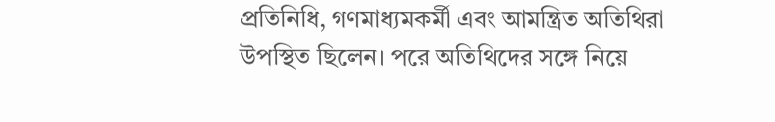প্রতিনিধি, গণমাধ্যমকর্মী এবং আমন্ত্রিত অতিথিরা উপস্থিত ছিলেন। পরে অতিথিদের সঙ্গে নিয়ে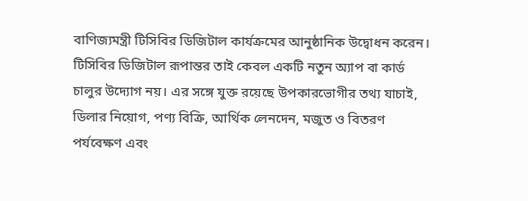বাণিজ্যমন্ত্রী টিসিবির ডিজিটাল কার্যক্রমের আনুষ্ঠানিক উদ্বোধন করেন।
টিসিবির ডিজিটাল রূপান্তর তাই কেবল একটি নতুন অ্যাপ বা কার্ড চালুর উদ্যোগ নয়। এর সঙ্গে যুক্ত রয়েছে উপকারভোগীর তথ্য যাচাই, ডিলার নিয়োগ, পণ্য বিক্রি, আর্থিক লেনদেন, মজুত ও বিতরণ পর্যবেক্ষণ এবং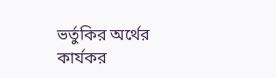ভর্তুকির অর্থের কার্যকর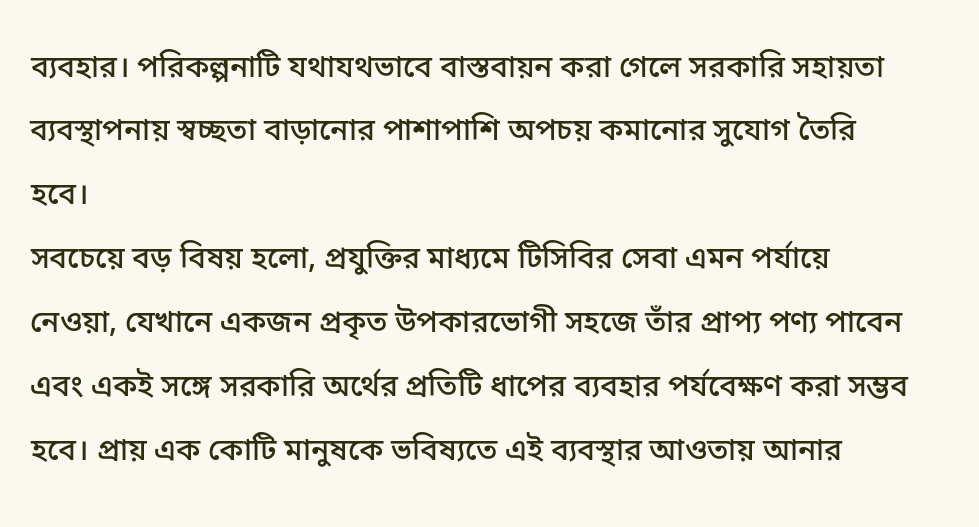ব্যবহার। পরিকল্পনাটি যথাযথভাবে বাস্তবায়ন করা গেলে সরকারি সহায়তা ব্যবস্থাপনায় স্বচ্ছতা বাড়ানোর পাশাপাশি অপচয় কমানোর সুযোগ তৈরি হবে।
সবচেয়ে বড় বিষয় হলো, প্রযুক্তির মাধ্যমে টিসিবির সেবা এমন পর্যায়ে নেওয়া, যেখানে একজন প্রকৃত উপকারভোগী সহজে তাঁর প্রাপ্য পণ্য পাবেন এবং একই সঙ্গে সরকারি অর্থের প্রতিটি ধাপের ব্যবহার পর্যবেক্ষণ করা সম্ভব হবে। প্রায় এক কোটি মানুষকে ভবিষ্যতে এই ব্যবস্থার আওতায় আনার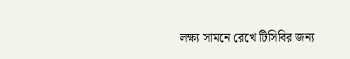লক্ষ্য সামনে রেখে টিসিবির জন্য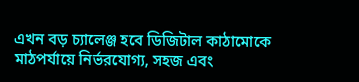এখন বড় চ্যালেঞ্জ হবে ডিজিটাল কাঠামোকে মাঠপর্যায়ে নির্ভরযোগ্য, সহজ এবং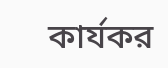কার্যকর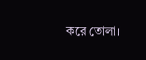করে তোলা।